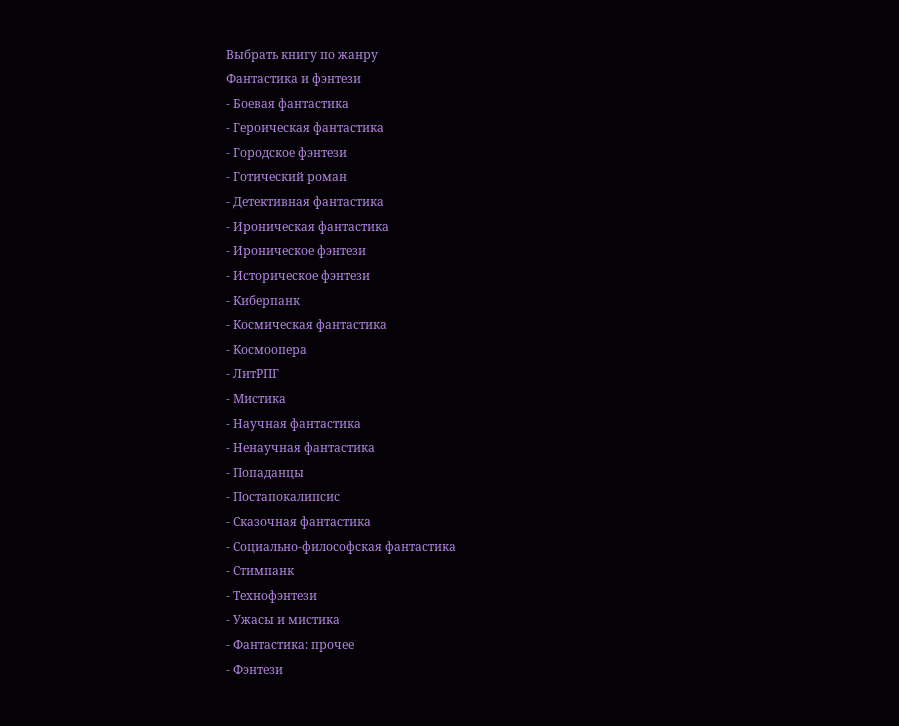Выбрать книгу по жанру
Фантастика и фэнтези
- Боевая фантастика
- Героическая фантастика
- Городское фэнтези
- Готический роман
- Детективная фантастика
- Ироническая фантастика
- Ироническое фэнтези
- Историческое фэнтези
- Киберпанк
- Космическая фантастика
- Космоопера
- ЛитРПГ
- Мистика
- Научная фантастика
- Ненаучная фантастика
- Попаданцы
- Постапокалипсис
- Сказочная фантастика
- Социально-философская фантастика
- Стимпанк
- Технофэнтези
- Ужасы и мистика
- Фантастика: прочее
- Фэнтези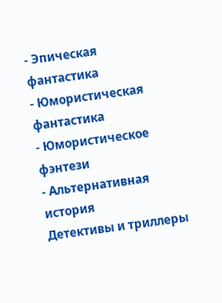- Эпическая фантастика
- Юмористическая фантастика
- Юмористическое фэнтези
- Альтернативная история
Детективы и триллеры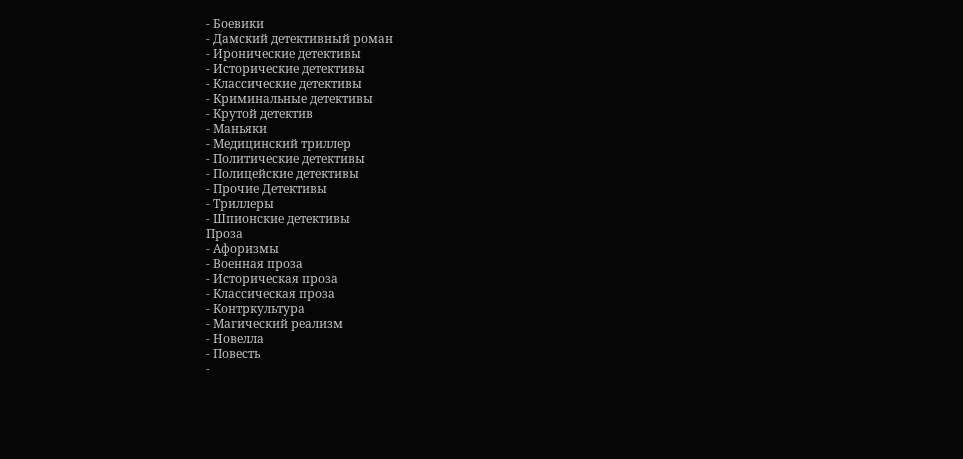- Боевики
- Дамский детективный роман
- Иронические детективы
- Исторические детективы
- Классические детективы
- Криминальные детективы
- Крутой детектив
- Маньяки
- Медицинский триллер
- Политические детективы
- Полицейские детективы
- Прочие Детективы
- Триллеры
- Шпионские детективы
Проза
- Афоризмы
- Военная проза
- Историческая проза
- Классическая проза
- Контркультура
- Магический реализм
- Новелла
- Повесть
-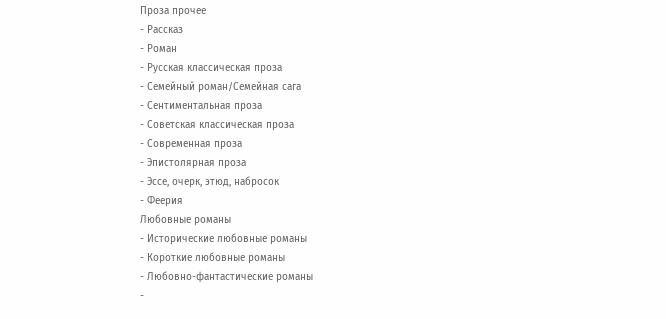Проза прочее
- Рассказ
- Роман
- Русская классическая проза
- Семейный роман/Семейная сага
- Сентиментальная проза
- Советская классическая проза
- Современная проза
- Эпистолярная проза
- Эссе, очерк, этюд, набросок
- Феерия
Любовные романы
- Исторические любовные романы
- Короткие любовные романы
- Любовно-фантастические романы
-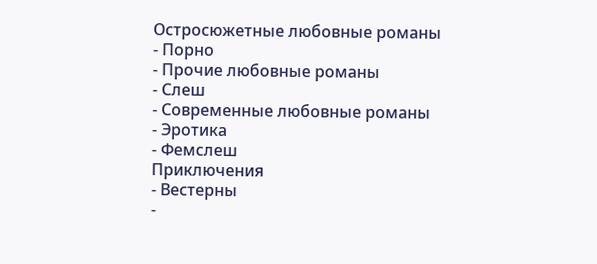Остросюжетные любовные романы
- Порно
- Прочие любовные романы
- Слеш
- Современные любовные романы
- Эротика
- Фемслеш
Приключения
- Вестерны
-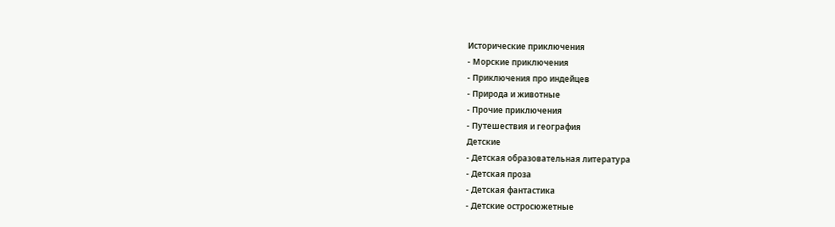Исторические приключения
- Морские приключения
- Приключения про индейцев
- Природа и животные
- Прочие приключения
- Путешествия и география
Детские
- Детская образовательная литература
- Детская проза
- Детская фантастика
- Детские остросюжетные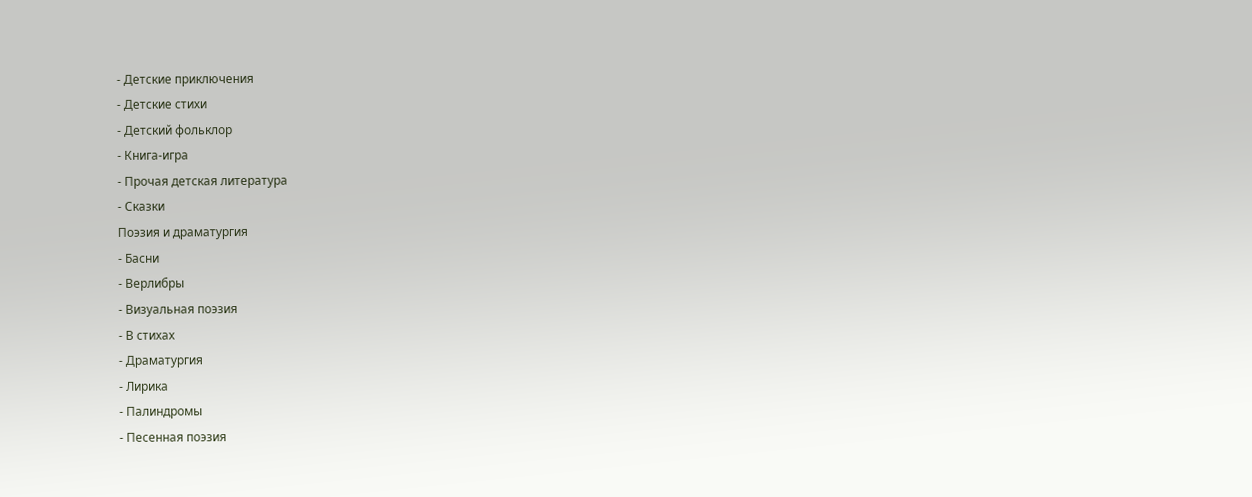- Детские приключения
- Детские стихи
- Детский фольклор
- Книга-игра
- Прочая детская литература
- Сказки
Поэзия и драматургия
- Басни
- Верлибры
- Визуальная поэзия
- В стихах
- Драматургия
- Лирика
- Палиндромы
- Песенная поэзия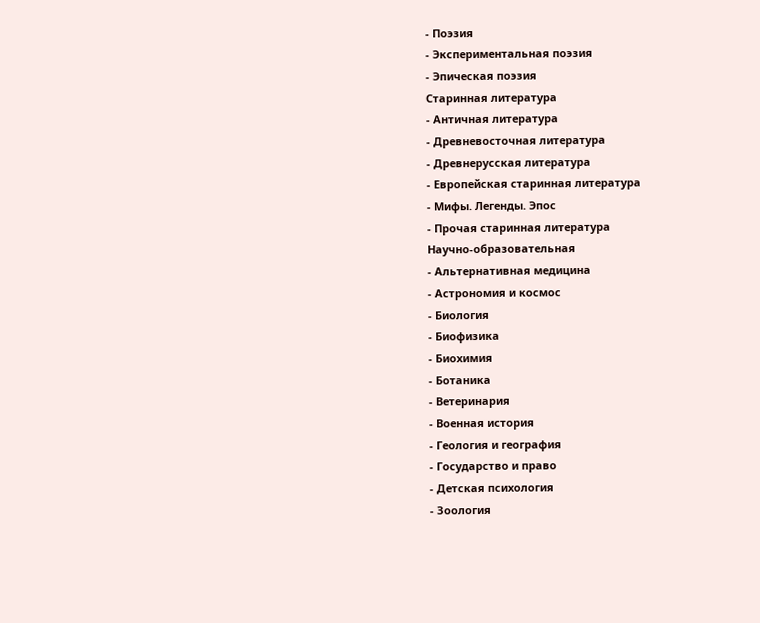- Поэзия
- Экспериментальная поэзия
- Эпическая поэзия
Старинная литература
- Античная литература
- Древневосточная литература
- Древнерусская литература
- Европейская старинная литература
- Мифы. Легенды. Эпос
- Прочая старинная литература
Научно-образовательная
- Альтернативная медицина
- Астрономия и космос
- Биология
- Биофизика
- Биохимия
- Ботаника
- Ветеринария
- Военная история
- Геология и география
- Государство и право
- Детская психология
- Зоология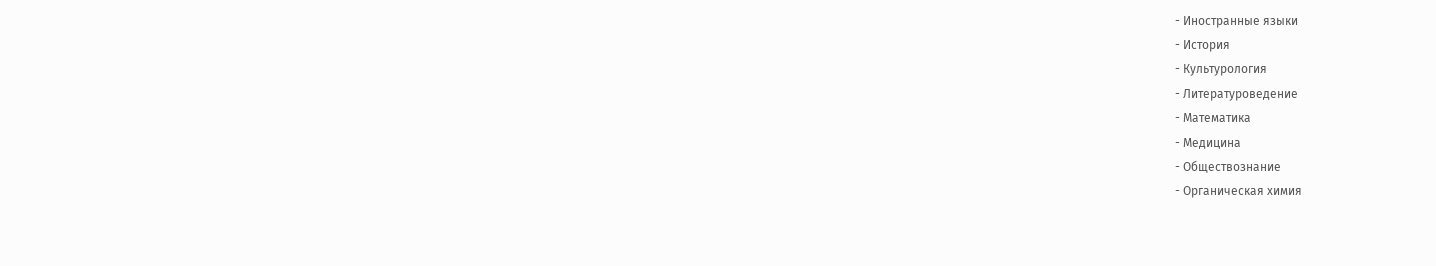- Иностранные языки
- История
- Культурология
- Литературоведение
- Математика
- Медицина
- Обществознание
- Органическая химия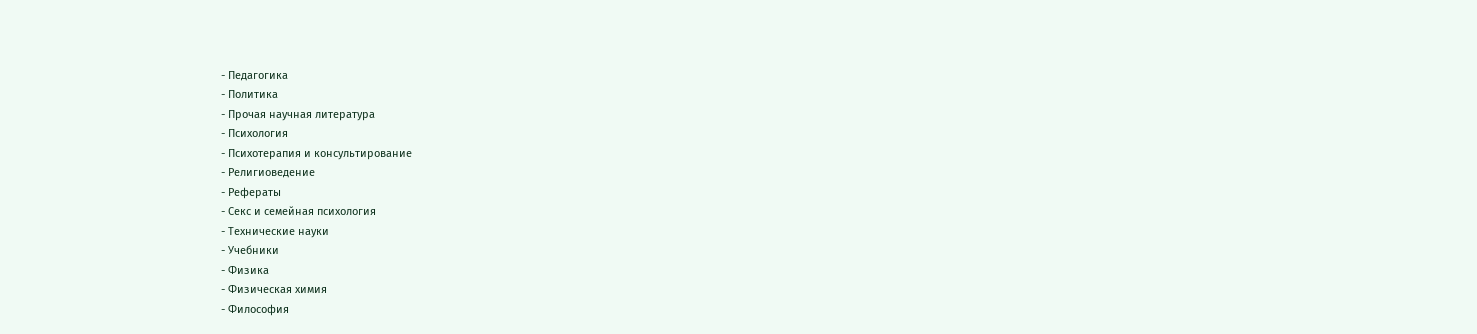- Педагогика
- Политика
- Прочая научная литература
- Психология
- Психотерапия и консультирование
- Религиоведение
- Рефераты
- Секс и семейная психология
- Технические науки
- Учебники
- Физика
- Физическая химия
- Философия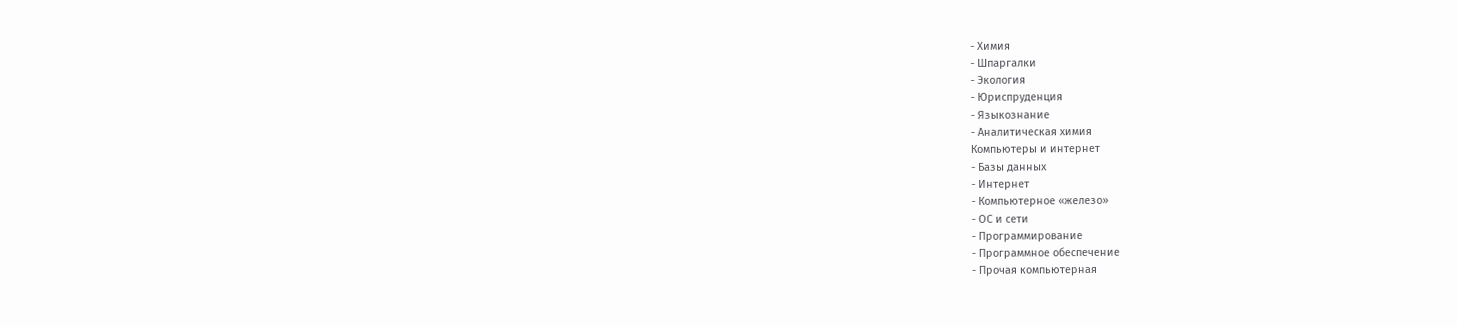- Химия
- Шпаргалки
- Экология
- Юриспруденция
- Языкознание
- Аналитическая химия
Компьютеры и интернет
- Базы данных
- Интернет
- Компьютерное «железо»
- ОС и сети
- Программирование
- Программное обеспечение
- Прочая компьютерная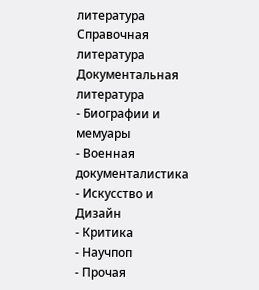литература
Справочная литература
Документальная литература
- Биографии и мемуары
- Военная документалистика
- Искусство и Дизайн
- Критика
- Научпоп
- Прочая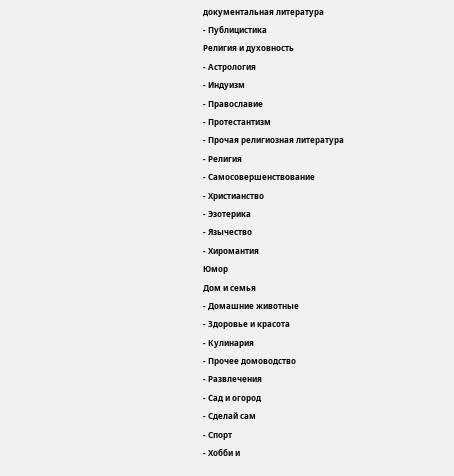документальная литература
- Публицистика
Религия и духовность
- Астрология
- Индуизм
- Православие
- Протестантизм
- Прочая религиозная литература
- Религия
- Самосовершенствование
- Христианство
- Эзотерика
- Язычество
- Хиромантия
Юмор
Дом и семья
- Домашние животные
- Здоровье и красота
- Кулинария
- Прочее домоводство
- Развлечения
- Сад и огород
- Сделай сам
- Спорт
- Хобби и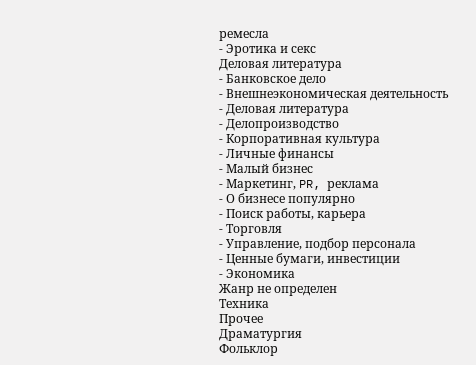ремесла
- Эротика и секс
Деловая литература
- Банковское дело
- Внешнеэкономическая деятельность
- Деловая литература
- Делопроизводство
- Корпоративная культура
- Личные финансы
- Малый бизнес
- Маркетинг, PR, реклама
- О бизнесе популярно
- Поиск работы, карьера
- Торговля
- Управление, подбор персонала
- Ценные бумаги, инвестиции
- Экономика
Жанр не определен
Техника
Прочее
Драматургия
Фольклор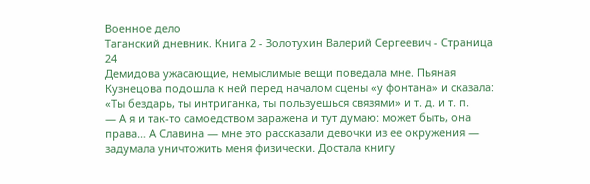Военное дело
Таганский дневник. Книга 2 - Золотухин Валерий Сергеевич - Страница 24
Демидова ужасающие, немыслимые вещи поведала мне. Пьяная Кузнецова подошла к ней перед началом сцены «у фонтана» и сказала: «Ты бездарь, ты интриганка, ты пользуешься связями» и т. д. и т. п.
— А я и так-то самоедством заражена и тут думаю: может быть, она права… А Славина — мне это рассказали девочки из ее окружения — задумала уничтожить меня физически. Достала книгу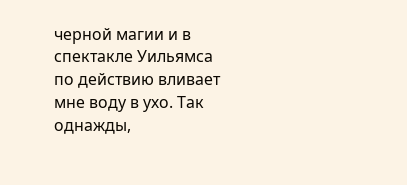черной магии и в спектакле Уильямса по действию вливает мне воду в ухо. Так однажды,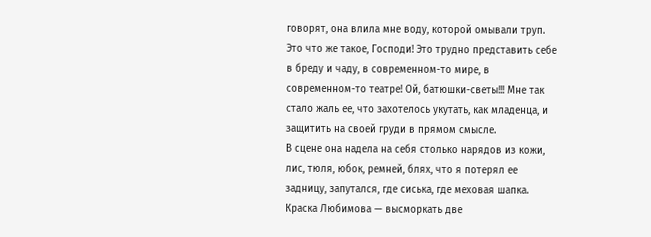говорят, она влила мне воду, которой омывали труп.
Это что же такое, Господи! Это трудно представить себе в бреду и чаду, в современном-то мире, в современном-то театре! Ой, батюшки-светы!!! Мне так стало жаль ее, что захотелось укутать, как младенца, и защитить на своей груди в прямом смысле.
В сцене она надела на себя столько нарядов из кожи, лис, тюля, юбок, ремней, блях, что я потерял ее задницу, запутался, где сиська, где меховая шапка. Краска Любимова — высморкать две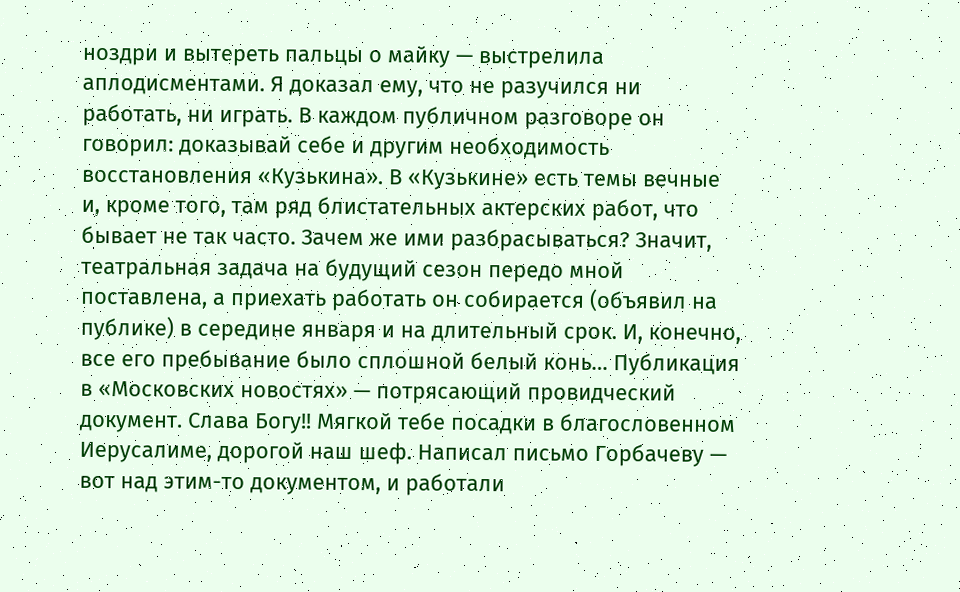ноздри и вытереть пальцы о майку — выстрелила аплодисментами. Я доказал ему, что не разучился ни работать, ни играть. В каждом публичном разговоре он говорил: доказывай себе и другим необходимость восстановления «Кузькина». В «Кузькине» есть темы вечные и, кроме того, там ряд блистательных актерских работ, что бывает не так часто. Зачем же ими разбрасываться? Значит, театральная задача на будущий сезон передо мной поставлена, а приехать работать он собирается (объявил на публике) в середине января и на длительный срок. И, конечно, все его пребывание было сплошной белый конь… Публикация в «Московских новостях» — потрясающий провидческий документ. Слава Богу!! Мягкой тебе посадки в благословенном Иерусалиме, дорогой наш шеф. Написал письмо Горбачеву — вот над этим-то документом, и работали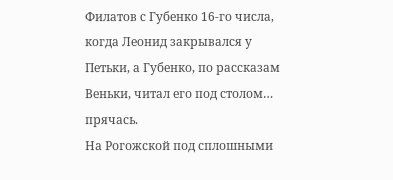Филатов с Губенко 16-го числа, когда Леонид закрывался у Петьки, а Губенко, по рассказам Веньки, читал его под столом… прячась.
На Рогожской под сплошными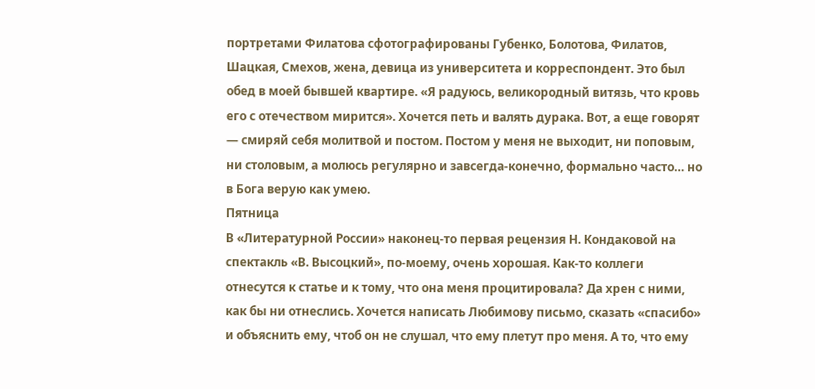портретами Филатова сфотографированы Губенко, Болотова, Филатов, Шацкая, Смехов, жена, девица из университета и корреспондент. Это был обед в моей бывшей квартире. «Я радуюсь, великородный витязь, что кровь его с отечеством мирится». Хочется петь и валять дурака. Вот, а еще говорят — смиряй себя молитвой и постом. Постом у меня не выходит, ни поповым, ни столовым, а молюсь регулярно и завсегда-конечно, формально часто… но в Бога верую как умею.
Пятница
В «Литературной России» наконец-то первая рецензия Н. Кондаковой на спектакль «В. Высоцкий», по-моему, очень хорошая. Как-то коллеги отнесутся к статье и к тому, что она меня процитировала? Да хрен с ними, как бы ни отнеслись. Хочется написать Любимову письмо, сказать «спасибо» и объяснить ему, чтоб он не слушал, что ему плетут про меня. А то, что ему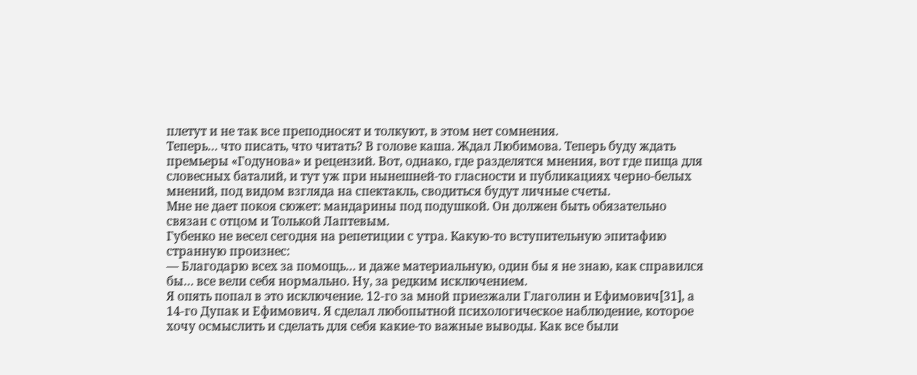плетут и не так все преподносят и толкуют, в этом нет сомнения.
Теперь… что писать, что читать? В голове каша. Ждал Любимова. Теперь буду ждать премьеры «Годунова» и рецензий. Вот, однако, где разделятся мнения, вот где пища для словесных баталий, и тут уж при нынешней-то гласности и публикациях черно-белых мнений, под видом взгляда на спектакль, сводиться будут личные счеты.
Мне не дает покоя сюжет: мандарины под подушкой. Он должен быть обязательно связан с отцом и Толькой Лаптевым.
Губенко не весел сегодня на репетиции с утра. Какую-то вступительную эпитафию странную произнес:
— Благодарю всех за помощь… и даже материальную, один бы я не знаю, как справился бы… все вели себя нормально. Ну, за редким исключением.
Я опять попал в это исключение. 12-го за мной приезжали Глаголин и Ефимович[31], а 14-го Дупак и Ефимович. Я сделал любопытной психологическое наблюдение, которое хочу осмыслить и сделать для себя какие-то важные выводы. Как все были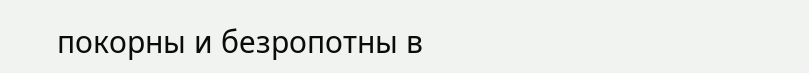покорны и безропотны в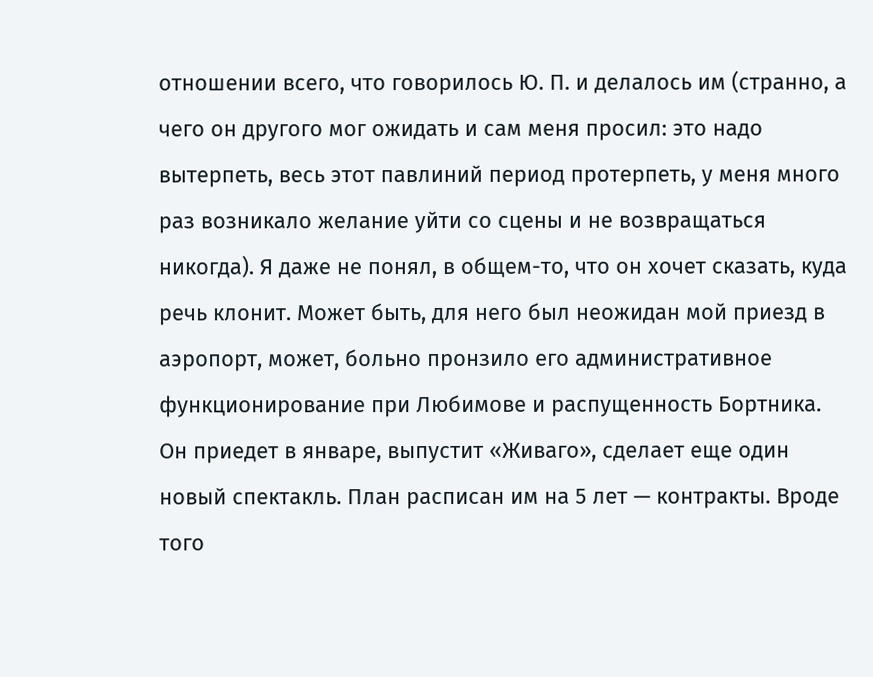отношении всего, что говорилось Ю. П. и делалось им (странно, а чего он другого мог ожидать и сам меня просил: это надо вытерпеть, весь этот павлиний период протерпеть, у меня много раз возникало желание уйти со сцены и не возвращаться никогда). Я даже не понял, в общем-то, что он хочет сказать, куда речь клонит. Может быть, для него был неожидан мой приезд в аэропорт, может, больно пронзило его административное функционирование при Любимове и распущенность Бортника. Он приедет в январе, выпустит «Живаго», сделает еще один новый спектакль. План расписан им на 5 лет — контракты. Вроде того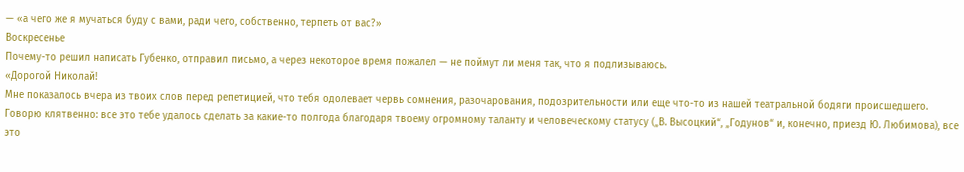— «а чего же я мучаться буду с вами, ради чего, собственно, терпеть от вас?»
Воскресенье
Почему-то решил написать Губенко, отправил письмо, а через некоторое время пожалел — не поймут ли меня так, что я подлизываюсь.
«Дорогой Николай!
Мне показалось вчера из твоих слов перед репетицией, что тебя одолевает червь сомнения, разочарования, подозрительности или еще что-то из нашей театральной бодяги происшедшего. Говорю клятвенно: все это тебе удалось сделать за какие-то полгода благодаря твоему огромному таланту и человеческому статусу („В. Высоцкий“, „Годунов“ и, конечно, приезд Ю. Любимова), все это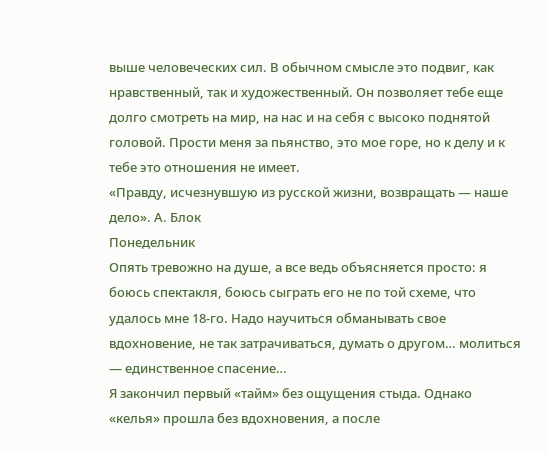выше человеческих сил. В обычном смысле это подвиг, как нравственный, так и художественный. Он позволяет тебе еще долго смотреть на мир, на нас и на себя с высоко поднятой головой. Прости меня за пьянство, это мое горе, но к делу и к тебе это отношения не имеет.
«Правду, исчезнувшую из русской жизни, возвращать — наше дело». А. Блок
Понедельник
Опять тревожно на душе, а все ведь объясняется просто: я боюсь спектакля, боюсь сыграть его не по той схеме, что удалось мне 18-го. Надо научиться обманывать свое вдохновение, не так затрачиваться, думать о другом… молиться — единственное спасение…
Я закончил первый «тайм» без ощущения стыда. Однако «келья» прошла без вдохновения, а после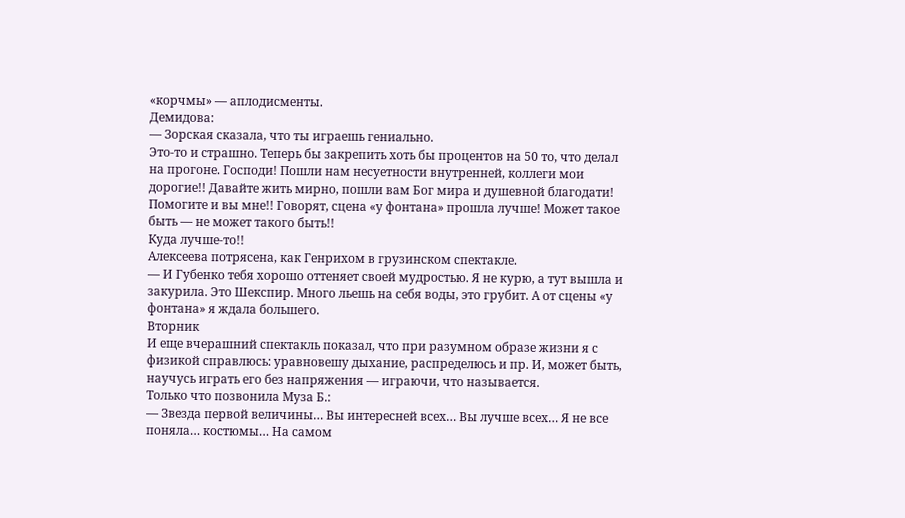«корчмы» — аплодисменты.
Демидова:
— Зорская сказала, что ты играешь гениально.
Это-то и страшно. Теперь бы закрепить хоть бы процентов на 50 то, что делал на прогоне. Господи! Пошли нам несуетности внутренней, коллеги мои дорогие!! Давайте жить мирно, пошли вам Бог мира и душевной благодати! Помогите и вы мне!! Говорят, сцена «у фонтана» прошла лучше! Может такое быть — не может такого быть!!
Куда лучше-то!!
Алексеева потрясена, как Генрихом в грузинском спектакле.
— И Губенко тебя хорошо оттеняет своей мудростью. Я не курю, а тут вышла и закурила. Это Шекспир. Много льешь на себя воды, это грубит. А от сцены «у фонтана» я ждала большего.
Вторник
И еще вчерашний спектакль показал, что при разумном образе жизни я с физикой справлюсь: уравновешу дыхание, распределюсь и пр. И, может быть, научусь играть его без напряжения — играючи, что называется.
Только что позвонила Муза Б.:
— Звезда первой величины… Вы интересней всех… Вы лучше всех… Я не все поняла… костюмы… На самом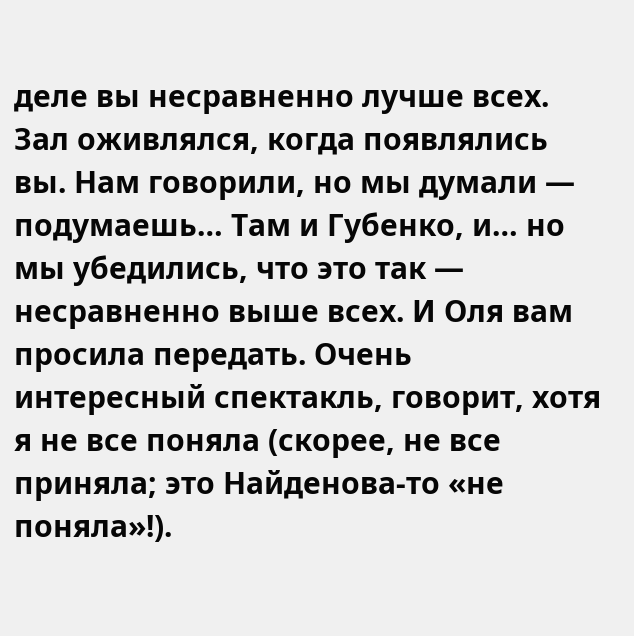деле вы несравненно лучше всех. Зал оживлялся, когда появлялись вы. Нам говорили, но мы думали — подумаешь… Там и Губенко, и… но мы убедились, что это так — несравненно выше всех. И Оля вам просила передать. Очень интересный спектакль, говорит, хотя я не все поняла (скорее, не все приняла; это Найденова-то «не поняла»!).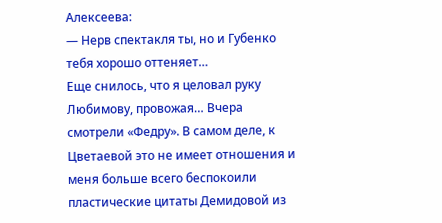Алексеева:
— Нерв спектакля ты, но и Губенко тебя хорошо оттеняет…
Еще снилось, что я целовал руку Любимову, провожая… Вчера смотрели «Федру». В самом деле, к Цветаевой это не имеет отношения и меня больше всего беспокоили пластические цитаты Демидовой из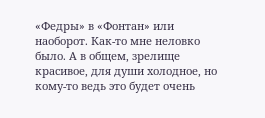«Федры» в «Фонтан» или наоборот. Как-то мне неловко было. А в общем, зрелище красивое, для души холодное, но кому-то ведь это будет очень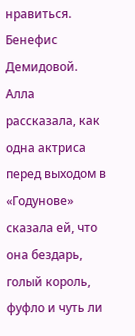нравиться. Бенефис Демидовой. Алла рассказала, как одна актриса перед выходом в «Годунове» сказала ей, что она бездарь, голый король, фуфло и чуть ли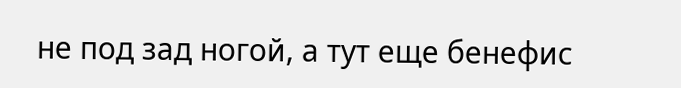не под зад ногой, а тут еще бенефис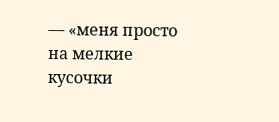— «меня просто на мелкие кусочки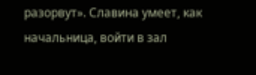разорвут». Славина умеет, как начальница, войти в зал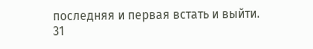последняя и первая встать и выйти.
31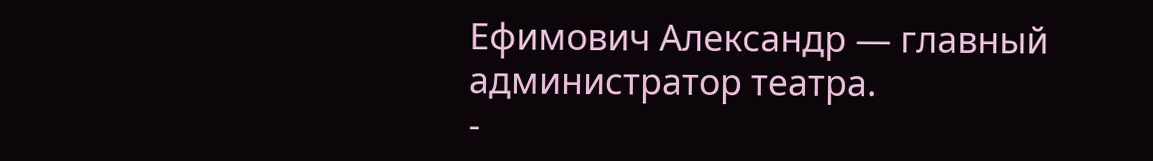Ефимович Александр — главный администратор театра.
-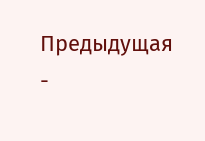Предыдущая
-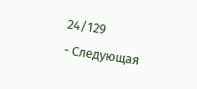24/129
- Следующая